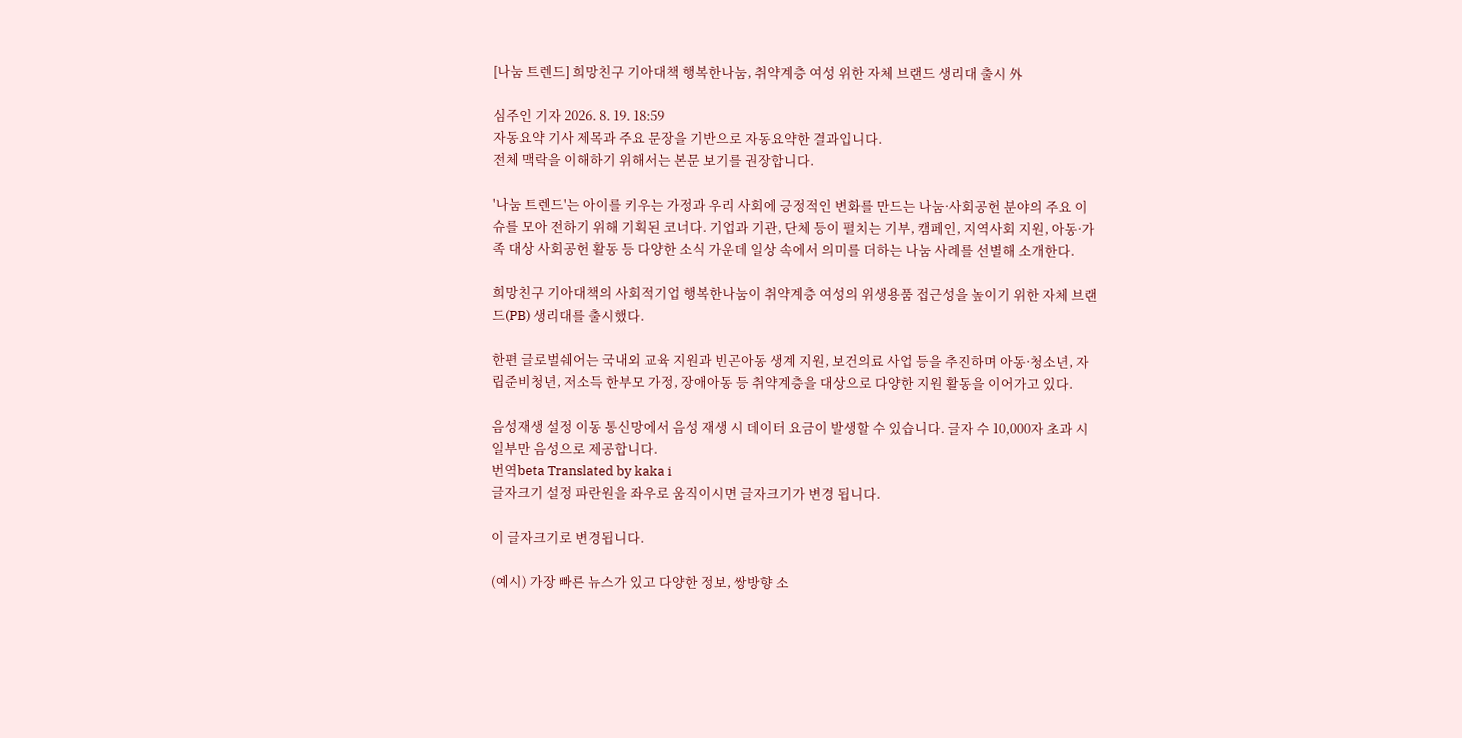[나눔 트렌드] 희망친구 기아대책 행복한나눔, 취약계층 여성 위한 자체 브랜드 생리대 출시 外

심주인 기자 2026. 8. 19. 18:59
자동요약 기사 제목과 주요 문장을 기반으로 자동요약한 결과입니다.
전체 맥락을 이해하기 위해서는 본문 보기를 권장합니다.

'나눔 트렌드'는 아이를 키우는 가정과 우리 사회에 긍정적인 변화를 만드는 나눔·사회공헌 분야의 주요 이슈를 모아 전하기 위해 기획된 코너다. 기업과 기관, 단체 등이 펼치는 기부, 캠페인, 지역사회 지원, 아동·가족 대상 사회공헌 활동 등 다양한 소식 가운데 일상 속에서 의미를 더하는 나눔 사례를 선별해 소개한다.

희망친구 기아대책의 사회적기업 행복한나눔이 취약계층 여성의 위생용품 접근성을 높이기 위한 자체 브랜드(PB) 생리대를 출시했다.

한편 글로벌쉐어는 국내외 교육 지원과 빈곤아동 생계 지원, 보건의료 사업 등을 추진하며 아동·청소년, 자립준비청년, 저소득 한부모 가정, 장애아동 등 취약계층을 대상으로 다양한 지원 활동을 이어가고 있다.

음성재생 설정 이동 통신망에서 음성 재생 시 데이터 요금이 발생할 수 있습니다. 글자 수 10,000자 초과 시 일부만 음성으로 제공합니다.
번역beta Translated by kaka i
글자크기 설정 파란원을 좌우로 움직이시면 글자크기가 변경 됩니다.

이 글자크기로 변경됩니다.

(예시) 가장 빠른 뉴스가 있고 다양한 정보, 쌍방향 소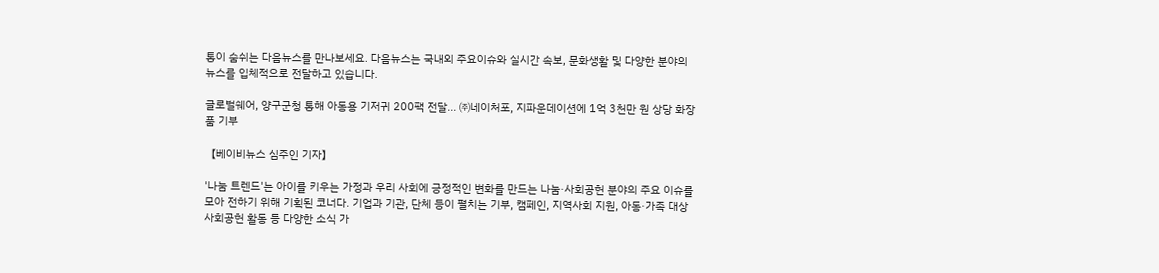통이 숨쉬는 다음뉴스를 만나보세요. 다음뉴스는 국내외 주요이슈와 실시간 속보, 문화생활 및 다양한 분야의 뉴스를 입체적으로 전달하고 있습니다.

글로벌쉐어, 양구군청 통해 아동용 기저귀 200팩 전달... ㈜네이처포, 지파운데이션에 1억 3천만 원 상당 화장품 기부

【베이비뉴스 심주인 기자】

'나눔 트렌드'는 아이를 키우는 가정과 우리 사회에 긍정적인 변화를 만드는 나눔·사회공헌 분야의 주요 이슈를 모아 전하기 위해 기획된 코너다. 기업과 기관, 단체 등이 펼치는 기부, 캠페인, 지역사회 지원, 아동·가족 대상 사회공헌 활동 등 다양한 소식 가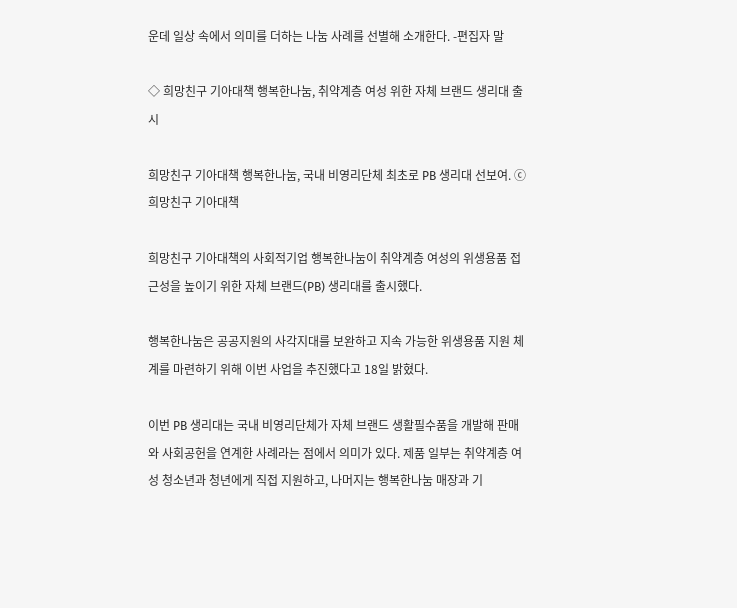운데 일상 속에서 의미를 더하는 나눔 사례를 선별해 소개한다. -편집자 말

◇ 희망친구 기아대책 행복한나눔, 취약계층 여성 위한 자체 브랜드 생리대 출시

희망친구 기아대책 행복한나눔, 국내 비영리단체 최초로 PB 생리대 선보여. ⓒ희망친구 기아대책

희망친구 기아대책의 사회적기업 행복한나눔이 취약계층 여성의 위생용품 접근성을 높이기 위한 자체 브랜드(PB) 생리대를 출시했다.

행복한나눔은 공공지원의 사각지대를 보완하고 지속 가능한 위생용품 지원 체계를 마련하기 위해 이번 사업을 추진했다고 18일 밝혔다.

이번 PB 생리대는 국내 비영리단체가 자체 브랜드 생활필수품을 개발해 판매와 사회공헌을 연계한 사례라는 점에서 의미가 있다. 제품 일부는 취약계층 여성 청소년과 청년에게 직접 지원하고, 나머지는 행복한나눔 매장과 기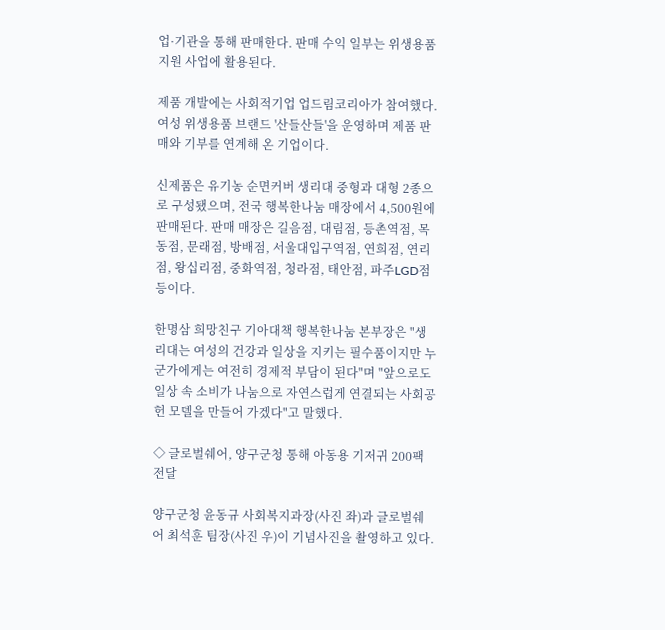업·기관을 통해 판매한다. 판매 수익 일부는 위생용품 지원 사업에 활용된다.

제품 개발에는 사회적기업 업드림코리아가 참여했다. 여성 위생용품 브랜드 '산들산들'을 운영하며 제품 판매와 기부를 연계해 온 기업이다.

신제품은 유기농 순면커버 생리대 중형과 대형 2종으로 구성됐으며, 전국 행복한나눔 매장에서 4,500원에 판매된다. 판매 매장은 길음점, 대림점, 등촌역점, 목동점, 문래점, 방배점, 서울대입구역점, 연희점, 연리점, 왕십리점, 중화역점, 청라점, 태안점, 파주LGD점 등이다.

한명삼 희망친구 기아대책 행복한나눔 본부장은 "생리대는 여성의 건강과 일상을 지키는 필수품이지만 누군가에게는 여전히 경제적 부담이 된다"며 "앞으로도 일상 속 소비가 나눔으로 자연스럽게 연결되는 사회공헌 모델을 만들어 가겠다"고 말했다.

◇ 글로벌쉐어, 양구군청 통해 아동용 기저귀 200팩 전달

양구군청 윤동규 사회복지과장(사진 좌)과 글로벌쉐어 최석훈 팀장(사진 우)이 기념사진을 촬영하고 있다.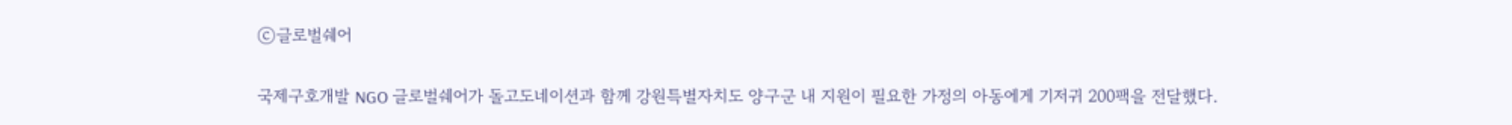ⓒ글로벌쉐어

국제구호개발 NGO 글로벌쉐어가 돌고도네이션과 함께 강원특별자치도 양구군 내 지원이 필요한 가정의 아동에게 기저귀 200팩을 전달했다.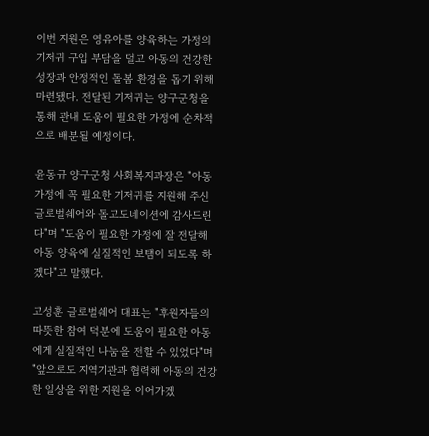이번 지원은 영유아를 양육하는 가정의 기저귀 구입 부담을 덜고 아동의 건강한 성장과 안정적인 돌봄 환경을 돕기 위해 마련됐다. 전달된 기저귀는 양구군청을 통해 관내 도움이 필요한 가정에 순차적으로 배분될 예정이다.

윤동규 양구군청 사회복지과장은 "아동 가정에 꼭 필요한 기저귀를 지원해 주신 글로벌쉐어와 돌고도네이션에 감사드린다"며 "도움이 필요한 가정에 잘 전달해 아동 양육에 실질적인 보탬이 되도록 하겠다"고 말했다.

고성훈 글로벌쉐어 대표는 "후원자들의 따뜻한 참여 덕분에 도움이 필요한 아동에게 실질적인 나눔을 전할 수 있었다"며 "앞으로도 지역기관과 협력해 아동의 건강한 일상을 위한 지원을 이어가겠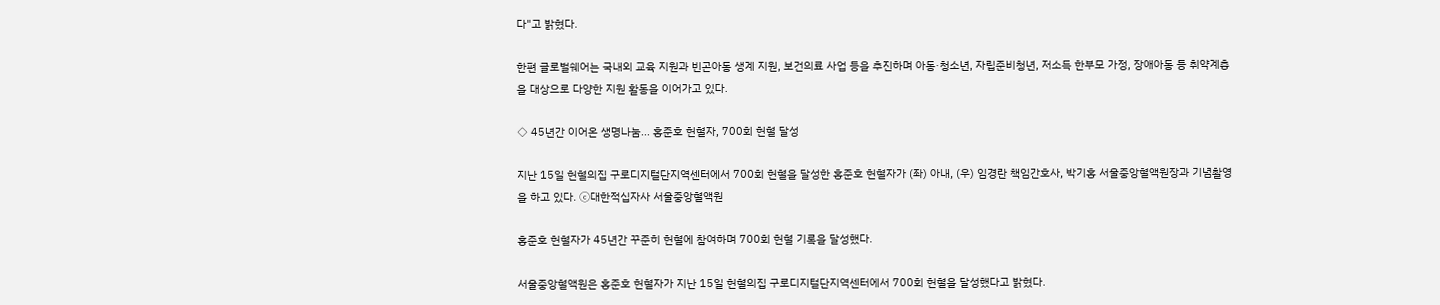다"고 밝혔다.

한편 글로벌쉐어는 국내외 교육 지원과 빈곤아동 생계 지원, 보건의료 사업 등을 추진하며 아동·청소년, 자립준비청년, 저소득 한부모 가정, 장애아동 등 취약계층을 대상으로 다양한 지원 활동을 이어가고 있다.

◇ 45년간 이어온 생명나눔... 홍준호 헌혈자, 700회 헌혈 달성

지난 15일 헌혈의집 구로디지털단지역센터에서 700회 헌혈을 달성한 홍준호 헌혈자가 (좌) 아내, (우) 임경란 책임간호사, 박기홍 서울중앙혈액원장과 기념촬영을 하고 있다. ⓒ대한적십자사 서울중앙혈액원

홍준호 헌혈자가 45년간 꾸준히 헌혈에 참여하며 700회 헌혈 기록을 달성했다.

서울중앙혈액원은 홍준호 헌혈자가 지난 15일 헌혈의집 구로디지털단지역센터에서 700회 헌혈을 달성했다고 밝혔다.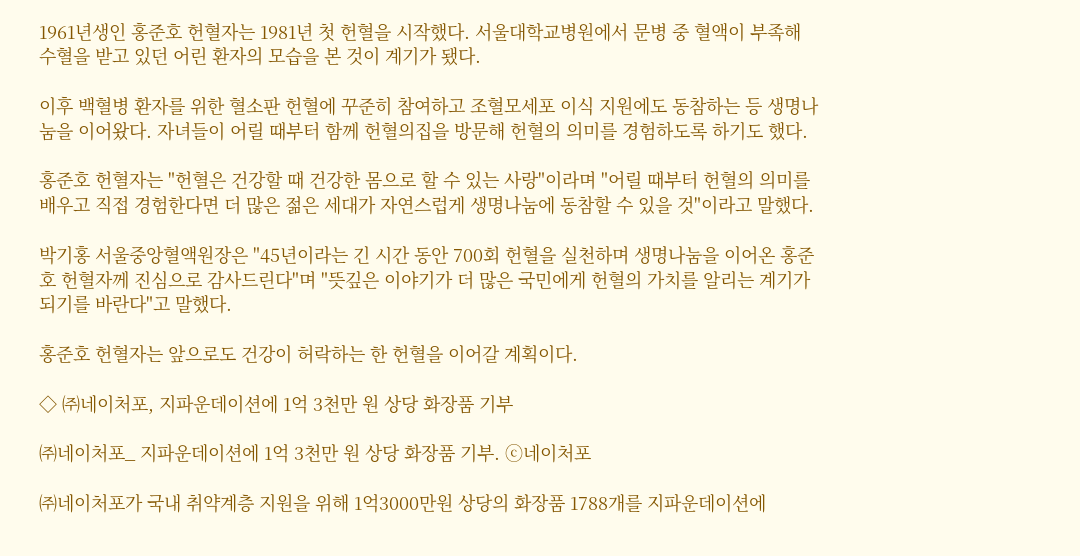1961년생인 홍준호 헌혈자는 1981년 첫 헌혈을 시작했다. 서울대학교병원에서 문병 중 혈액이 부족해 수혈을 받고 있던 어린 환자의 모습을 본 것이 계기가 됐다.

이후 백혈병 환자를 위한 혈소판 헌혈에 꾸준히 참여하고 조혈모세포 이식 지원에도 동참하는 등 생명나눔을 이어왔다. 자녀들이 어릴 때부터 함께 헌혈의집을 방문해 헌혈의 의미를 경험하도록 하기도 했다.

홍준호 헌혈자는 "헌혈은 건강할 때 건강한 몸으로 할 수 있는 사랑"이라며 "어릴 때부터 헌혈의 의미를 배우고 직접 경험한다면 더 많은 젊은 세대가 자연스럽게 생명나눔에 동참할 수 있을 것"이라고 말했다.

박기홍 서울중앙혈액원장은 "45년이라는 긴 시간 동안 700회 헌혈을 실천하며 생명나눔을 이어온 홍준호 헌혈자께 진심으로 감사드린다"며 "뜻깊은 이야기가 더 많은 국민에게 헌혈의 가치를 알리는 계기가 되기를 바란다"고 말했다.

홍준호 헌혈자는 앞으로도 건강이 허락하는 한 헌혈을 이어갈 계획이다.

◇ ㈜네이처포, 지파운데이션에 1억 3천만 원 상당 화장품 기부

㈜네이처포_ 지파운데이션에 1억 3천만 원 상당 화장품 기부. ⓒ네이처포

㈜네이처포가 국내 취약계층 지원을 위해 1억3000만원 상당의 화장품 1788개를 지파운데이션에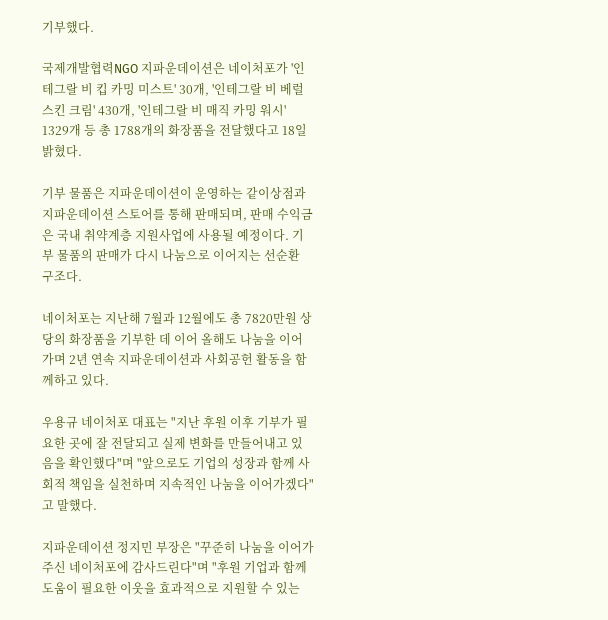기부했다.

국제개발협력NGO 지파운데이션은 네이처포가 '인테그랄 비 킵 카밍 미스트' 30개, '인테그랄 비 베럴 스킨 크림' 430개, '인테그랄 비 매직 카밍 워시' 1329개 등 총 1788개의 화장품을 전달했다고 18일 밝혔다.

기부 물품은 지파운데이션이 운영하는 같이상점과 지파운데이션 스토어를 통해 판매되며, 판매 수익금은 국내 취약계층 지원사업에 사용될 예정이다. 기부 물품의 판매가 다시 나눔으로 이어지는 선순환 구조다.

네이처포는 지난해 7월과 12월에도 총 7820만원 상당의 화장품을 기부한 데 이어 올해도 나눔을 이어가며 2년 연속 지파운데이션과 사회공헌 활동을 함께하고 있다.

우용규 네이처포 대표는 "지난 후원 이후 기부가 필요한 곳에 잘 전달되고 실제 변화를 만들어내고 있음을 확인했다"며 "앞으로도 기업의 성장과 함께 사회적 책임을 실천하며 지속적인 나눔을 이어가겠다"고 말했다.

지파운데이션 정지민 부장은 "꾸준히 나눔을 이어가 주신 네이처포에 감사드린다"며 "후원 기업과 함께 도움이 필요한 이웃을 효과적으로 지원할 수 있는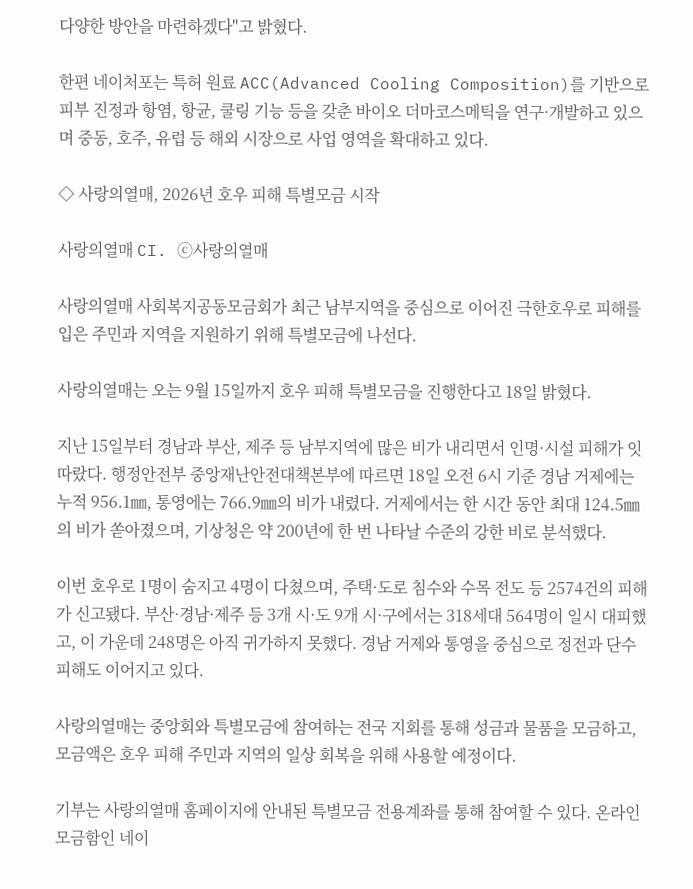다양한 방안을 마련하겠다"고 밝혔다.

한편 네이처포는 특허 원료 ACC(Advanced Cooling Composition)를 기반으로 피부 진정과 항염, 항균, 쿨링 기능 등을 갖춘 바이오 더마코스메틱을 연구·개발하고 있으며 중동, 호주, 유럽 등 해외 시장으로 사업 영역을 확대하고 있다.

◇ 사랑의열매, 2026년 호우 피해 특별모금 시작

사랑의열매 CI. ⓒ사랑의열매

사랑의열매 사회복지공동모금회가 최근 남부지역을 중심으로 이어진 극한호우로 피해를 입은 주민과 지역을 지원하기 위해 특별모금에 나선다.

사랑의열매는 오는 9월 15일까지 호우 피해 특별모금을 진행한다고 18일 밝혔다.

지난 15일부터 경남과 부산, 제주 등 남부지역에 많은 비가 내리면서 인명·시설 피해가 잇따랐다. 행정안전부 중앙재난안전대책본부에 따르면 18일 오전 6시 기준 경남 거제에는 누적 956.1㎜, 통영에는 766.9㎜의 비가 내렸다. 거제에서는 한 시간 동안 최대 124.5㎜의 비가 쏟아졌으며, 기상청은 약 200년에 한 번 나타날 수준의 강한 비로 분석했다.

이번 호우로 1명이 숨지고 4명이 다쳤으며, 주택·도로 침수와 수목 전도 등 2574건의 피해가 신고됐다. 부산·경남·제주 등 3개 시·도 9개 시·구에서는 318세대 564명이 일시 대피했고, 이 가운데 248명은 아직 귀가하지 못했다. 경남 거제와 통영을 중심으로 정전과 단수 피해도 이어지고 있다.

사랑의열매는 중앙회와 특별모금에 참여하는 전국 지회를 통해 성금과 물품을 모금하고, 모금액은 호우 피해 주민과 지역의 일상 회복을 위해 사용할 예정이다.

기부는 사랑의열매 홈페이지에 안내된 특별모금 전용계좌를 통해 참여할 수 있다. 온라인 모금함인 네이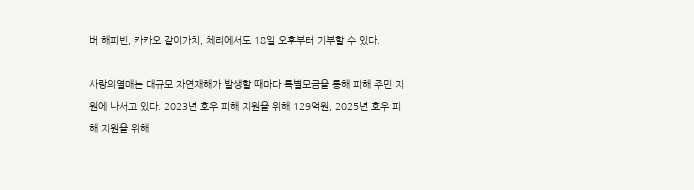버 해피빈, 카카오 같이가치, 체리에서도 18일 오후부터 기부할 수 있다.

사랑의열매는 대규모 자연재해가 발생할 때마다 특별모금을 통해 피해 주민 지원에 나서고 있다. 2023년 호우 피해 지원을 위해 129억원, 2025년 호우 피해 지원을 위해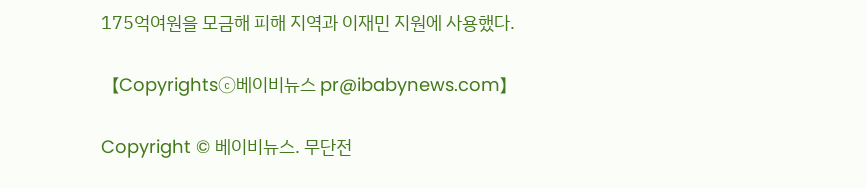175억여원을 모금해 피해 지역과 이재민 지원에 사용했다.

【Copyrightsⓒ베이비뉴스 pr@ibabynews.com】

Copyright © 베이비뉴스. 무단전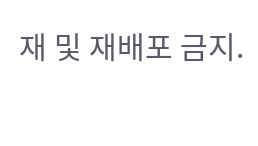재 및 재배포 금지.